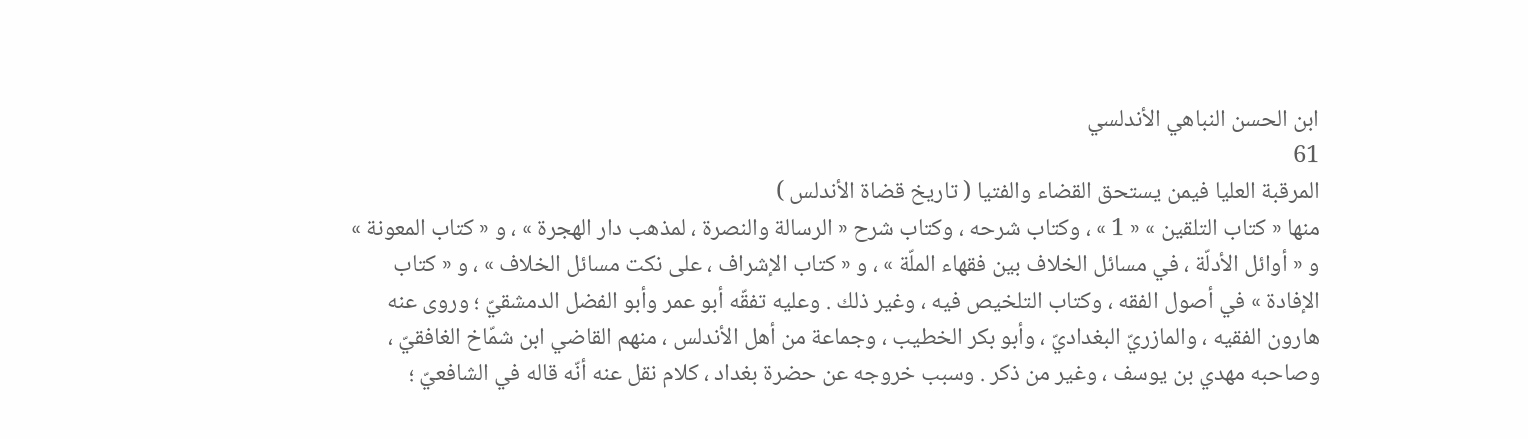ابن الحسن النباهي الأندلسي
61
المرقبة العليا فيمن يستحق القضاء والفتيا ( تاريخ قضاة الأندلس )
منها « كتاب التلقين » « 1 » ، وكتاب شرحه ، وكتاب شرح « الرسالة والنصرة ، لمذهب دار الهجرة » ، و « كتاب المعونة » و « أوائل الأدلّة ، في مسائل الخلاف بين فقهاء الملّة » ، و « كتاب الإشراف ، على نكت مسائل الخلاف » ، و « كتاب الإفادة » في أصول الفقه ، وكتاب التلخيص فيه ، وغير ذلك . وعليه تفقّه أبو عمر وأبو الفضل الدمشقيّ ؛ وروى عنه هارون الفقيه ، والمازريّ البغداديّ ، وأبو بكر الخطيب ، وجماعة من أهل الأندلس ، منهم القاضي ابن شمّاخ الغافقيّ ، وصاحبه مهدي بن يوسف ، وغير من ذكر . وسبب خروجه عن حضرة بغداد ، كلام نقل عنه أنّه قاله في الشافعيّ ؛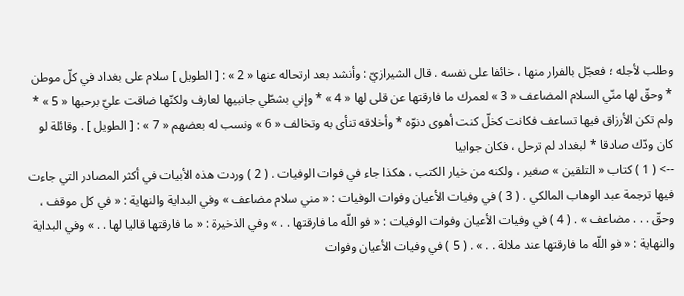وطلب لأجله ؛ فعجّل بالفرار منها ، خائفا على نفسه . قال الشيرازيّ : وأنشد بعد ارتحاله عنها « 2 » : [ الطويل ] سلام على بغداد في كلّ موطن * وحقّ لها منّي السلام المضاعف « 3 » لعمرك ما فارقتها عن قلى لها « 4 » * وإني بشطّي جانبيها لعارف ولكنّها ضاقت عليّ برحبها « 5 » * ولم تكن الأرزاق فيها تساعف فكانت كخلّ كنت أهوى دنوّه * وأخلاقه تنأى به وتخالف « 6 » ونسب له بعضهم « 7 » : [ الطويل ] . وقائلة لو كان ودّك صادقا * لبغداد لم ترحل ، فكان جوابيا
--> ( 1 ) كتاب « التلقين » صغير ، ولكنه من خيار الكتب ، هكذا جاء في فوات الوفيات . ( 2 ) وردت هذه الأبيات في أكثر المصادر التي جاءت فيها ترجمة عبد الوهاب المالكي . ( 3 ) في وفيات الأعيان وفوات الوفيات : « مني سلام مضاعف » وفي البداية والنهاية : « في كل موقف ، وحقّ . . . مضاعف » . ( 4 ) في وفيات الأعيان وفوات الوفيات : « فو اللّه ما فارقتها . . » وفي الذخيرة : « ما فارقتها قاليا لها . . » وفي البداية والنهاية : « فو اللّه ما فارقتها عند ملالة . . » . ( 5 ) في وفيات الأعيان وفوات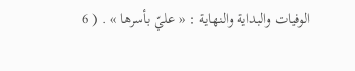الوفيات والبداية والنهاية : « عليّ بأسرها » . ( 6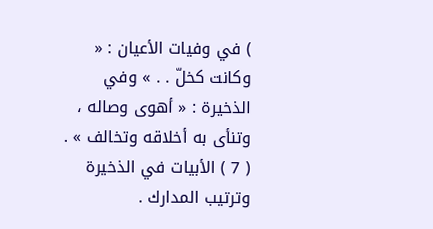) في وفيات الأعيان : « وكانت كخلّ . . » وفي الذخيرة : « أهوى وصاله ، وتنأى به أخلاقه وتخالف » . ( 7 ) الأبيات في الذخيرة وترتيب المدارك .